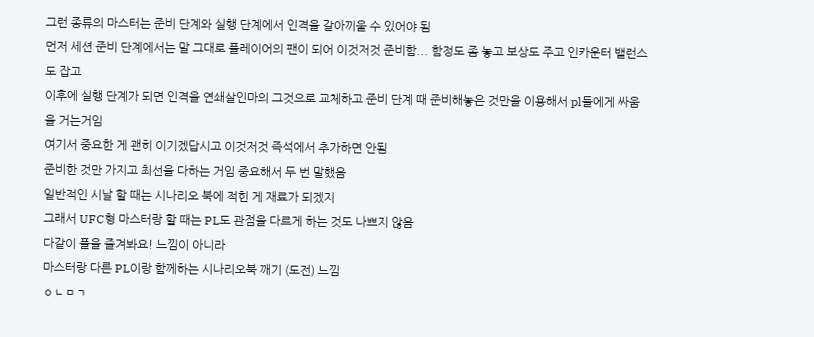그런 종류의 마스터는 준비 단계와 실행 단계에서 인격을 갈아끼울 수 있어야 됨
먼저 세션 준비 단계에서는 말 그대로 플레이어의 팬이 되어 이것저것 준비함... 함정도 좀 놓고 보상도 주고 인카운터 밸런스도 잡고
이후에 실행 단계가 되면 인격을 연쇄살인마의 그것으로 교체하고 준비 단계 때 준비해놓은 것만을 이용해서 pl들에게 싸움을 거는거임
여기서 중요한 게 괜히 이기겠답시고 이것저것 즉석에서 추가하면 안됨
준비한 것만 가지고 최선을 다하는 거임 중요해서 두 번 말했음
일반적인 시날 할 때는 시나리오 북에 적힌 게 재료가 되겠지
그래서 UFC형 마스터랑 할 때는 PL도 관점을 다르게 하는 것도 나쁘지 않음
다같이 플을 즐겨봐요! 느낌이 아니라
마스터랑 다른 PL이랑 함께하는 시나리오북 깨기 (도전) 느낌
ㅇㄴㅁㄱ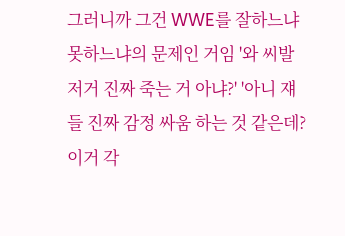그러니까 그건 WWE를 잘하느냐 못하느냐의 문제인 거임 '와 씨발 저거 진짜 죽는 거 아냐?' '아니 쟤들 진짜 감정 싸움 하는 것 같은데? 이거 각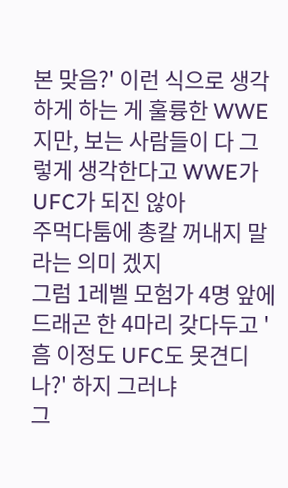본 맞음?' 이런 식으로 생각하게 하는 게 훌륭한 WWE지만, 보는 사람들이 다 그렇게 생각한다고 WWE가 UFC가 되진 않아
주먹다툼에 총칼 꺼내지 말라는 의미 겠지
그럼 1레벨 모험가 4명 앞에 드래곤 한 4마리 갖다두고 '흠 이정도 UFC도 못견디나?' 하지 그러냐
그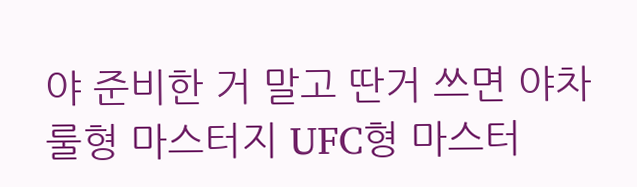야 준비한 거 말고 딴거 쓰면 야차룰형 마스터지 UFC형 마스터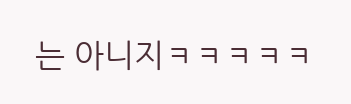는 아니지ㅋㅋㅋㅋㅋ